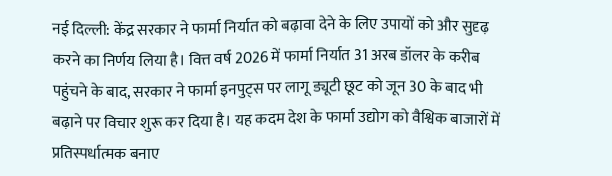नई दिल्ली: केंद्र सरकार ने फार्मा निर्यात को बढ़ावा देने के लिए उपायों को और सुदृढ़ करने का निर्णय लिया है। वित्त वर्ष 2026 में फार्मा निर्यात 31 अरब डॉलर के करीब पहुंचने के बाद, सरकार ने फार्मा इनपुट्स पर लागू ड्यूटी छूट को जून 30 के बाद भी बढ़ाने पर विचार शुरू कर दिया है। यह कदम देश के फार्मा उद्योग को वैश्विक बाजारों में प्रतिस्पर्धात्मक बनाए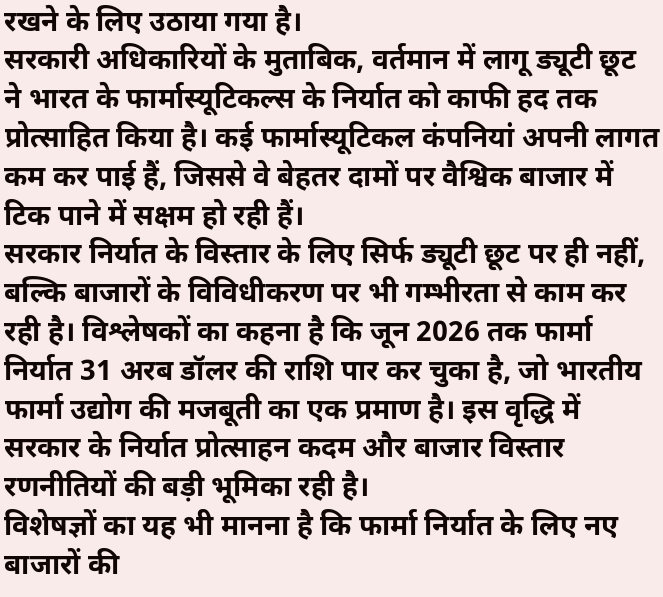रखने के लिए उठाया गया है।
सरकारी अधिकारियों के मुताबिक, वर्तमान में लागू ड्यूटी छूट ने भारत के फार्मास्यूटिकल्स के निर्यात को काफी हद तक प्रोत्साहित किया है। कई फार्मास्यूटिकल कंपनियां अपनी लागत कम कर पाई हैं, जिससे वे बेहतर दामों पर वैश्विक बाजार में टिक पाने में सक्षम हो रही हैं।
सरकार निर्यात के विस्तार के लिए सिर्फ ड्यूटी छूट पर ही नहीं, बल्कि बाजारों के विविधीकरण पर भी गम्भीरता से काम कर रही है। विश्लेषकों का कहना है कि जून 2026 तक फार्मा निर्यात 31 अरब डॉलर की राशि पार कर चुका है, जो भारतीय फार्मा उद्योग की मजबूती का एक प्रमाण है। इस वृद्धि में सरकार के निर्यात प्रोत्साहन कदम और बाजार विस्तार रणनीतियों की बड़ी भूमिका रही है।
विशेषज्ञों का यह भी मानना है कि फार्मा निर्यात के लिए नए बाजारों की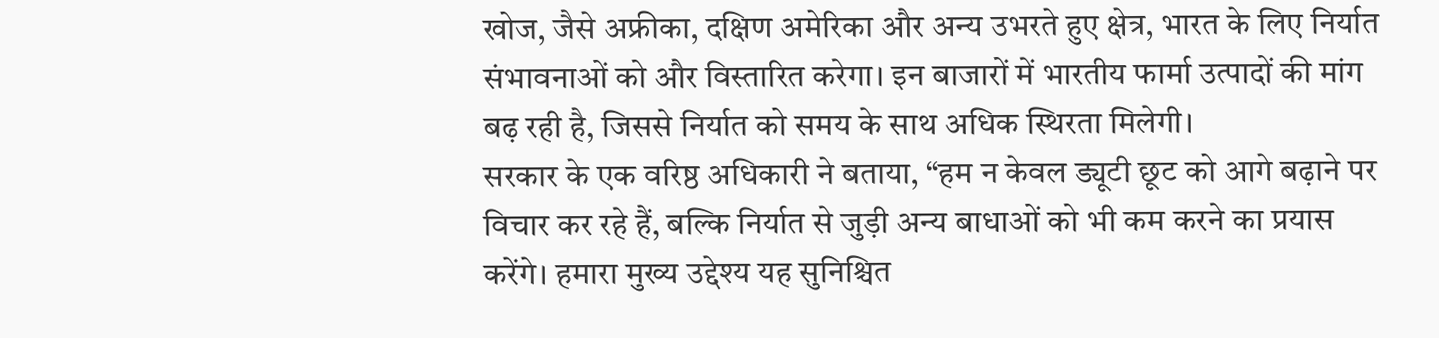खोज, जैसे अफ्रीका, दक्षिण अमेरिका और अन्य उभरते हुए क्षेत्र, भारत के लिए निर्यात संभावनाओं को और विस्तारित करेगा। इन बाजारों में भारतीय फार्मा उत्पादों की मांग बढ़ रही है, जिससे निर्यात को समय के साथ अधिक स्थिरता मिलेगी।
सरकार के एक वरिष्ठ अधिकारी ने बताया, “हम न केवल ड्यूटी छूट को आगे बढ़ाने पर विचार कर रहे हैं, बल्कि निर्यात से जुड़ी अन्य बाधाओं को भी कम करने का प्रयास करेंगे। हमारा मुख्य उद्देश्य यह सुनिश्चित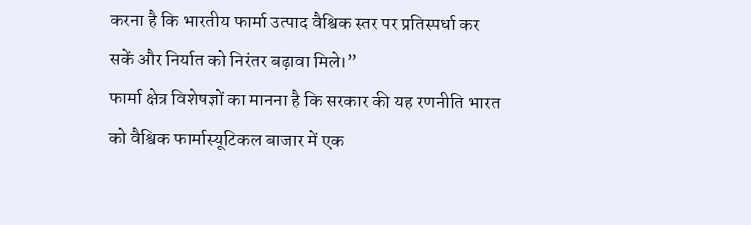करना है कि भारतीय फार्मा उत्पाद वैश्विक स्तर पर प्रतिस्पर्धा कर सकें और निर्यात को निरंतर बढ़ावा मिले।”
फार्मा क्षेत्र विशेषज्ञों का मानना है कि सरकार की यह रणनीति भारत को वैश्विक फार्मास्यूटिकल बाजार में एक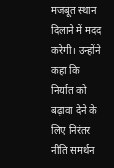मजबूत स्थान दिलाने में मदद करेगी। उन्होंने कहा कि निर्यात को बढ़ावा देने के लिए निरंतर नीति समर्थन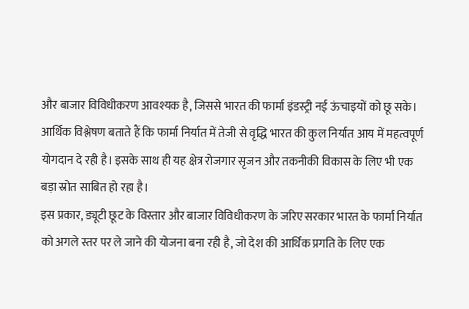और बाजार विविधीकरण आवश्यक है, जिससे भारत की फार्मा इंडस्ट्री नई ऊंचाइयों को छू सके।
आर्थिक विश्लेषण बताते हैं कि फार्मा निर्यात में तेजी से वृद्धि भारत की कुल निर्यात आय में महत्वपूर्ण योगदान दे रही है। इसके साथ ही यह क्षेत्र रोजगार सृजन और तकनीकी विकास के लिए भी एक बड़ा स्रोत साबित हो रहा है।
इस प्रकार, ड्यूटी छूट के विस्तार और बाजार विविधीकरण के जरिए सरकार भारत के फार्मा निर्यात को अगले स्तर पर ले जाने की योजना बना रही है, जो देश की आर्थिक प्रगति के लिए एक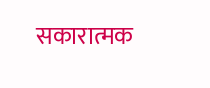सकारात्मक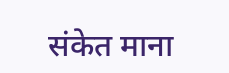संकेत माना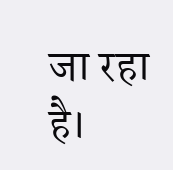जा रहा है।